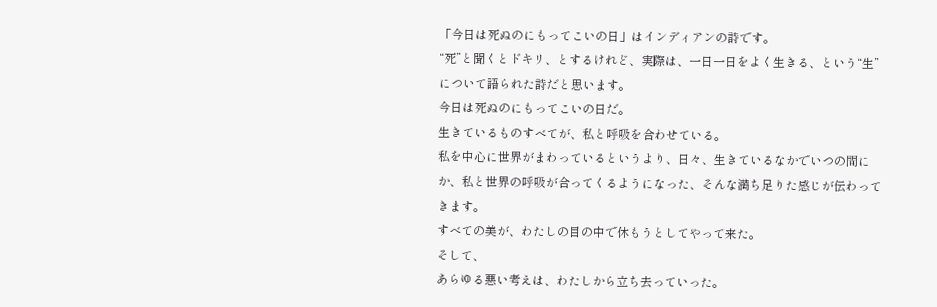「今日は死ぬのにもってこいの日」はインディアンの詩です。
“死”と聞くとドキリ、とするけれど、実際は、一日一日をよく生きる、という“生”について語られた詩だと思います。
今日は死ぬのにもってこいの日だ。
生きているものすべてが、私と呼吸を合わせている。
私を中心に世界がまわっているというより、日々、生きているなかでいつの間にか、私と世界の呼吸が合ってくるようになった、そんな満ち足りた感じが伝わってきます。
すべての美が、わたしの目の中で休もうとしてやって来た。
そして、
あらゆる悪い考えは、わたしから立ち去っていった。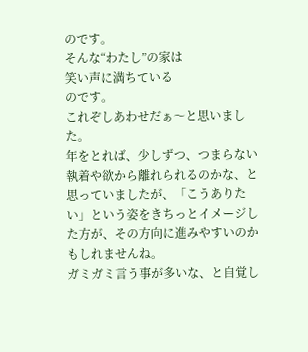のです。
そんな“わたし”の家は
笑い声に満ちている
のです。
これぞしあわせだぁ〜と思いました。
年をとれば、少しずつ、つまらない執着や欲から離れられるのかな、と思っていましたが、「こうありたい」という姿をきちっとイメージした方が、その方向に進みやすいのかもしれませんね。
ガミガミ言う事が多いな、と自覚し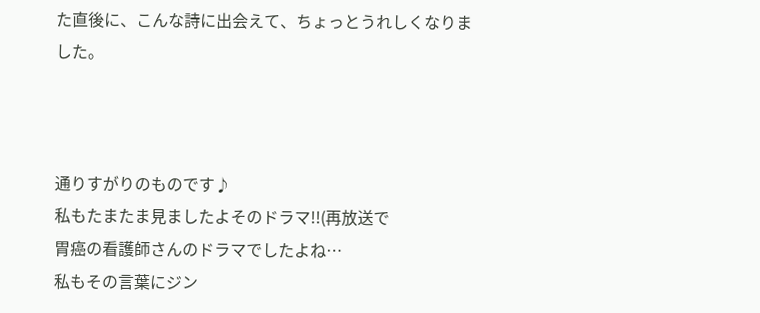た直後に、こんな詩に出会えて、ちょっとうれしくなりました。



通りすがりのものです♪
私もたまたま見ましたよそのドラマ!!(再放送で
胃癌の看護師さんのドラマでしたよね…
私もその言葉にジン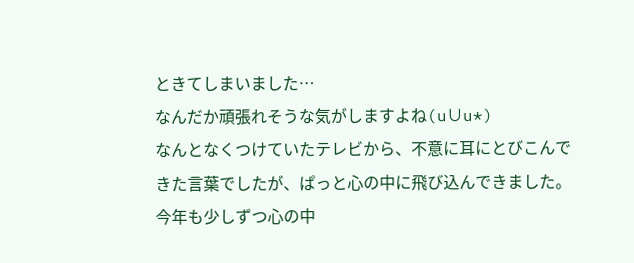ときてしまいました…
なんだか頑張れそうな気がしますよね(u∪u*)
なんとなくつけていたテレビから、不意に耳にとびこんできた言葉でしたが、ぱっと心の中に飛び込んできました。
今年も少しずつ心の中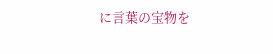に言葉の宝物を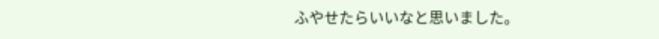ふやせたらいいなと思いました。